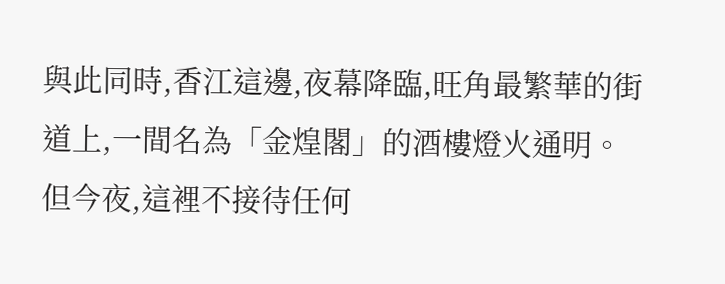與此同時,香江這邊,夜幕降臨,旺角最繁華的街道上,一間名為「金煌閣」的酒樓燈火通明。
但今夜,這裡不接待任何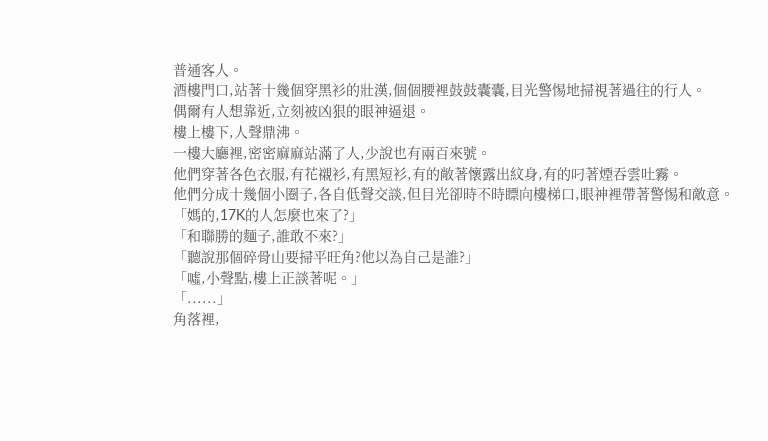普通客人。
酒樓門口,站著十幾個穿黑衫的壯漢,個個腰裡鼓鼓囊囊,目光警惕地掃視著過往的行人。
偶爾有人想靠近,立刻被凶狠的眼神逼退。
樓上樓下,人聲鼎沸。
一樓大廳裡,密密麻麻站滿了人,少說也有兩百來號。
他們穿著各色衣服,有花襯衫,有黑短衫,有的敞著懷露出紋身,有的叼著煙吞雲吐霧。
他們分成十幾個小圈子,各自低聲交談,但目光卻時不時瞟向樓梯口,眼神裡帶著警惕和敵意。
「媽的,17K的人怎麼也來了?」
「和聯勝的麵子,誰敢不來?」
「聽說那個碎骨山要掃平旺角?他以為自己是誰?」
「噓,小聲點,樓上正談著呢。」
「......」
角落裡,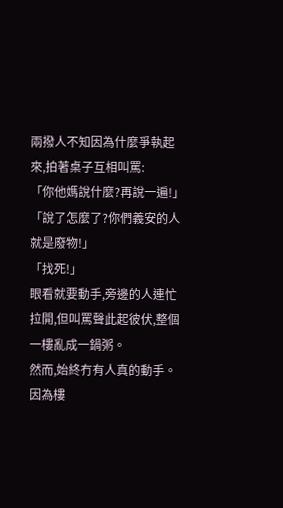兩撥人不知因為什麼爭執起來,拍著桌子互相叫罵:
「你他媽說什麼?再說一遍!」
「說了怎麼了?你們義安的人就是廢物!」
「找死!」
眼看就要動手,旁邊的人連忙拉開,但叫罵聲此起彼伏,整個一樓亂成一鍋粥。
然而,始終冇有人真的動手。
因為樓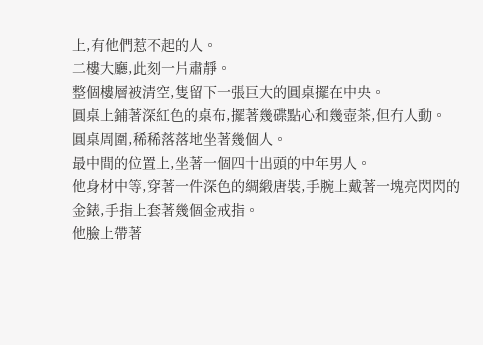上,有他們惹不起的人。
二樓大廳,此刻一片肅靜。
整個樓層被清空,隻留下一張巨大的圓桌擺在中央。
圓桌上鋪著深紅色的桌布,擺著幾碟點心和幾壺茶,但冇人動。
圓桌周圍,稀稀落落地坐著幾個人。
最中間的位置上,坐著一個四十出頭的中年男人。
他身材中等,穿著一件深色的綢緞唐裝,手腕上戴著一塊亮閃閃的金錶,手指上套著幾個金戒指。
他臉上帶著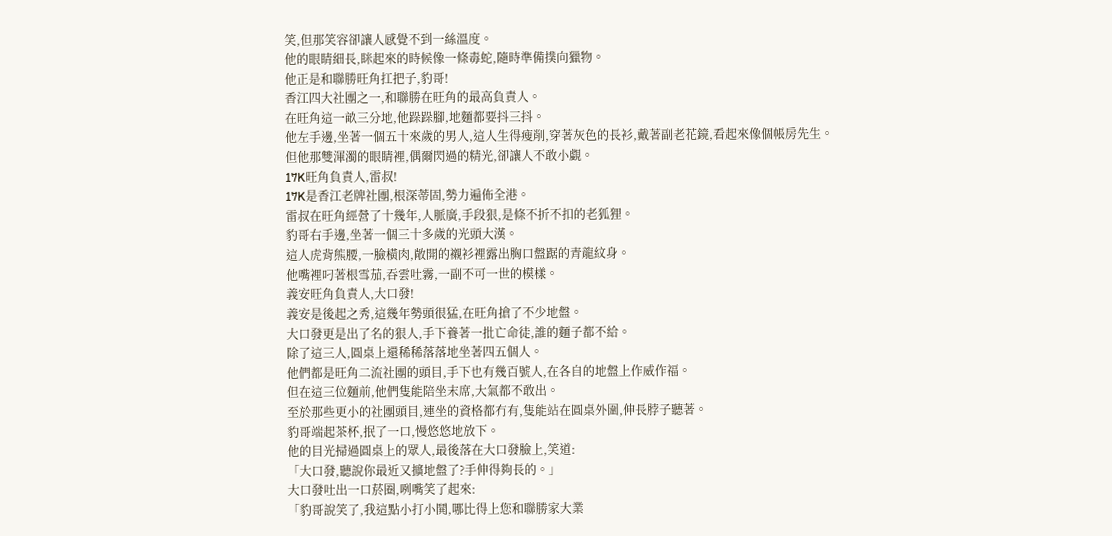笑,但那笑容卻讓人感覺不到一絲溫度。
他的眼睛細長,眯起來的時候像一條毒蛇,隨時準備撲向獵物。
他正是和聯勝旺角扛把子,豹哥!
香江四大社團之一,和聯勝在旺角的最高負責人。
在旺角這一畝三分地,他跺跺腳,地麵都要抖三抖。
他左手邊,坐著一個五十來歲的男人,這人生得瘦削,穿著灰色的長衫,戴著副老花鏡,看起來像個帳房先生。
但他那雙渾濁的眼睛裡,偶爾閃過的精光,卻讓人不敢小覷。
17K旺角負責人,雷叔!
17K是香江老牌社團,根深蒂固,勢力遍佈全港。
雷叔在旺角經營了十幾年,人脈廣,手段狠,是條不折不扣的老狐狸。
豹哥右手邊,坐著一個三十多歲的光頭大漢。
這人虎背熊腰,一臉橫肉,敞開的襯衫裡露出胸口盤踞的青龍紋身。
他嘴裡叼著根雪茄,吞雲吐霧,一副不可一世的模樣。
義安旺角負責人,大口發!
義安是後起之秀,這幾年勢頭很猛,在旺角搶了不少地盤。
大口發更是出了名的狠人,手下養著一批亡命徒,誰的麵子都不給。
除了這三人,圓桌上還稀稀落落地坐著四五個人。
他們都是旺角二流社團的頭目,手下也有幾百號人,在各自的地盤上作威作福。
但在這三位麵前,他們隻能陪坐末席,大氣都不敢出。
至於那些更小的社團頭目,連坐的資格都冇有,隻能站在圓桌外圍,伸長脖子聽著。
豹哥端起茶杯,抿了一口,慢悠悠地放下。
他的目光掃過圓桌上的眾人,最後落在大口發臉上,笑道:
「大口發,聽說你最近又擴地盤了?手伸得夠長的。」
大口發吐出一口菸圈,咧嘴笑了起來:
「豹哥說笑了,我這點小打小鬨,哪比得上您和聯勝家大業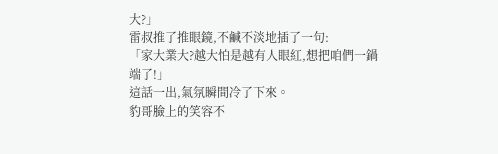大?」
雷叔推了推眼鏡,不鹹不淡地插了一句:
「家大業大?越大怕是越有人眼紅,想把咱們一鍋端了!」
這話一出,氣氛瞬間冷了下來。
豹哥臉上的笑容不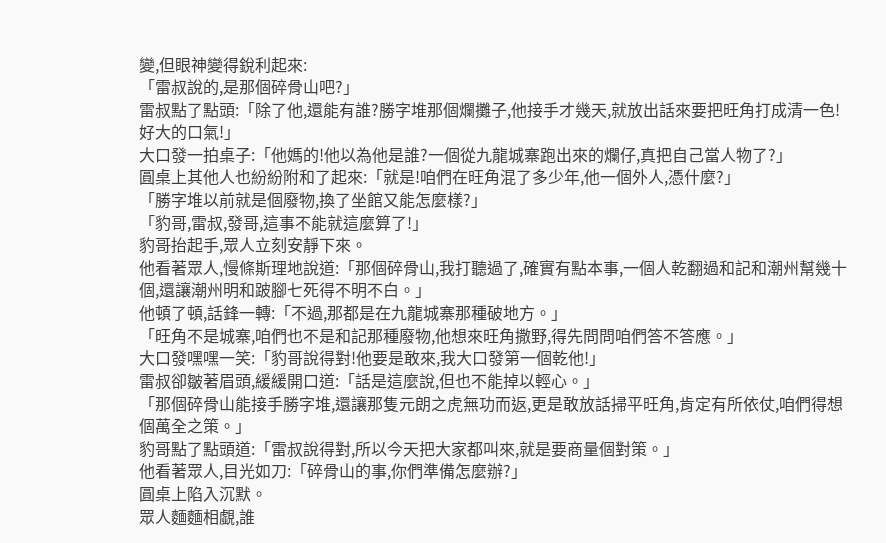變,但眼神變得銳利起來:
「雷叔說的,是那個碎骨山吧?」
雷叔點了點頭:「除了他,還能有誰?勝字堆那個爛攤子,他接手才幾天,就放出話來要把旺角打成清一色!好大的口氣!」
大口發一拍桌子:「他媽的!他以為他是誰?一個從九龍城寨跑出來的爛仔,真把自己當人物了?」
圓桌上其他人也紛紛附和了起來:「就是!咱們在旺角混了多少年,他一個外人,憑什麼?」
「勝字堆以前就是個廢物,換了坐館又能怎麼樣?」
「豹哥,雷叔,發哥,這事不能就這麼算了!」
豹哥抬起手,眾人立刻安靜下來。
他看著眾人,慢條斯理地說道:「那個碎骨山,我打聽過了,確實有點本事,一個人乾翻過和記和潮州幫幾十個,還讓潮州明和跛腳七死得不明不白。」
他頓了頓,話鋒一轉:「不過,那都是在九龍城寨那種破地方。」
「旺角不是城寨,咱們也不是和記那種廢物,他想來旺角撒野,得先問問咱們答不答應。」
大口發嘿嘿一笑:「豹哥說得對!他要是敢來,我大口發第一個乾他!」
雷叔卻皺著眉頭,緩緩開口道:「話是這麼說,但也不能掉以輕心。」
「那個碎骨山能接手勝字堆,還讓那隻元朗之虎無功而返,更是敢放話掃平旺角,肯定有所依仗,咱們得想個萬全之策。」
豹哥點了點頭道:「雷叔說得對,所以今天把大家都叫來,就是要商量個對策。」
他看著眾人,目光如刀:「碎骨山的事,你們準備怎麼辦?」
圓桌上陷入沉默。
眾人麵麵相覷,誰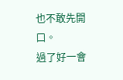也不敢先開口。
過了好一會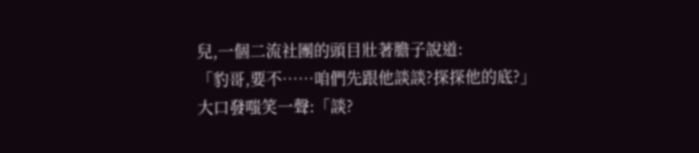兒,一個二流社團的頭目壯著膽子說道:
「豹哥,要不……咱們先跟他談談?探探他的底?」
大口發嗤笑一聲:「談?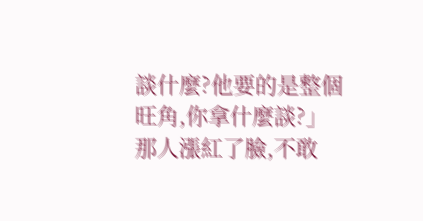談什麼?他要的是整個旺角,你拿什麼談?」
那人漲紅了臉,不敢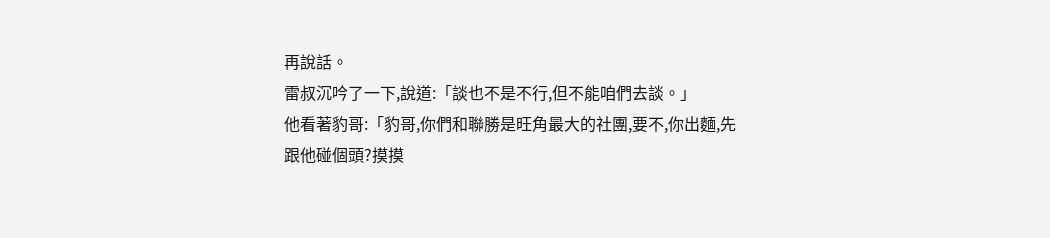再說話。
雷叔沉吟了一下,說道:「談也不是不行,但不能咱們去談。」
他看著豹哥:「豹哥,你們和聯勝是旺角最大的社團,要不,你出麵,先跟他碰個頭?摸摸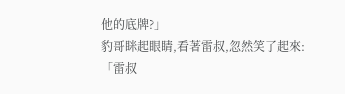他的底牌?」
豹哥眯起眼睛,看著雷叔,忽然笑了起來:
「雷叔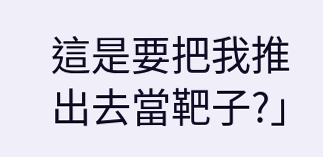這是要把我推出去當靶子?」